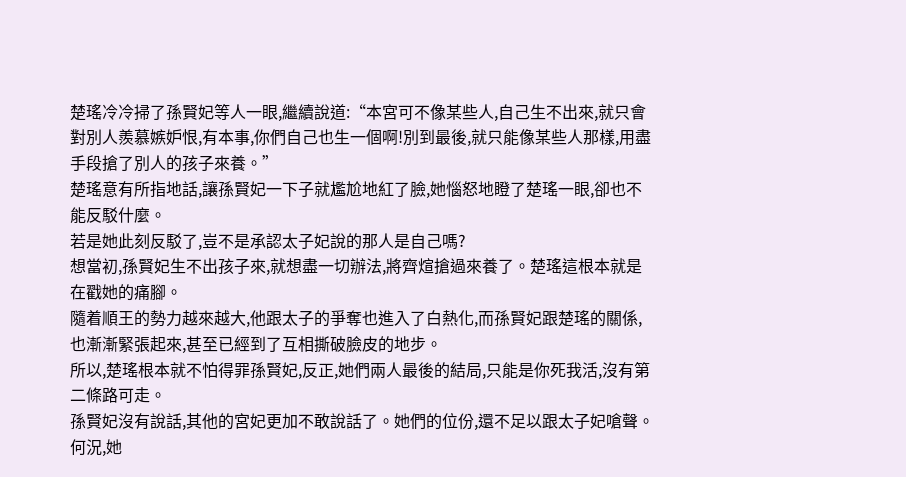楚瑤冷冷掃了孫賢妃等人一眼,繼續說道:“本宮可不像某些人,自己生不出來,就只會對別人羨慕嫉妒恨,有本事,你們自己也生一個啊!別到最後,就只能像某些人那樣,用盡手段搶了別人的孩子來養。”
楚瑤意有所指地話,讓孫賢妃一下子就尷尬地紅了臉,她惱怒地瞪了楚瑤一眼,卻也不能反駁什麼。
若是她此刻反駁了,豈不是承認太子妃說的那人是自己嗎?
想當初,孫賢妃生不出孩子來,就想盡一切辦法,將齊煊搶過來養了。楚瑤這根本就是在戳她的痛腳。
隨着順王的勢力越來越大,他跟太子的爭奪也進入了白熱化,而孫賢妃跟楚瑤的關係,也漸漸緊張起來,甚至已經到了互相撕破臉皮的地步。
所以,楚瑤根本就不怕得罪孫賢妃,反正,她們兩人最後的結局,只能是你死我活,沒有第二條路可走。
孫賢妃沒有說話,其他的宮妃更加不敢說話了。她們的位份,還不足以跟太子妃嗆聲。何況,她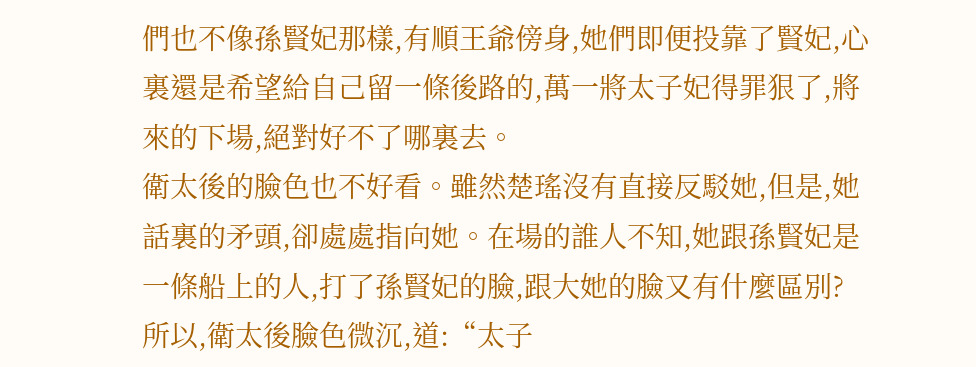們也不像孫賢妃那樣,有順王爺傍身,她們即便投靠了賢妃,心裏還是希望給自己留一條後路的,萬一將太子妃得罪狠了,將來的下場,絕對好不了哪裏去。
衛太後的臉色也不好看。雖然楚瑤沒有直接反駁她,但是,她話裏的矛頭,卻處處指向她。在場的誰人不知,她跟孫賢妃是一條船上的人,打了孫賢妃的臉,跟大她的臉又有什麼區別?
所以,衛太後臉色微沉,道:“太子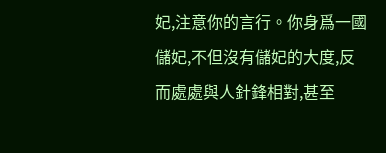妃,注意你的言行。你身爲一國儲妃,不但沒有儲妃的大度,反而處處與人針鋒相對,甚至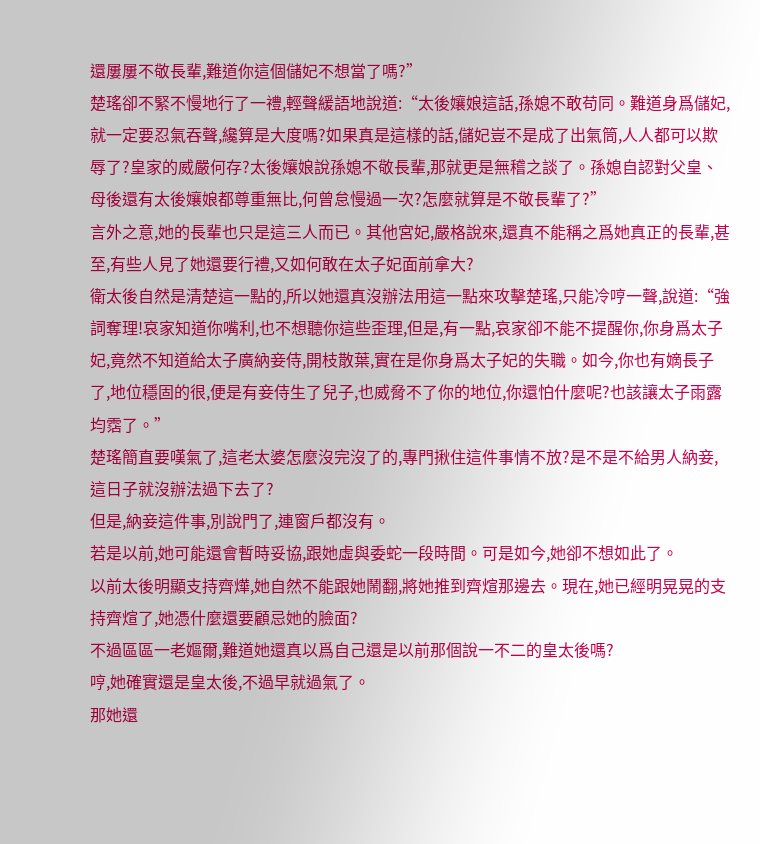還屢屢不敬長輩,難道你這個儲妃不想當了嗎?”
楚瑤卻不緊不慢地行了一禮,輕聲緩語地說道:“太後孃娘這話,孫媳不敢苟同。難道身爲儲妃,就一定要忍氣吞聲,纔算是大度嗎?如果真是這樣的話,儲妃豈不是成了出氣筒,人人都可以欺辱了?皇家的威嚴何存?太後孃娘說孫媳不敬長輩,那就更是無稽之談了。孫媳自認對父皇、母後還有太後孃娘都尊重無比,何曾怠慢過一次?怎麼就算是不敬長輩了?”
言外之意,她的長輩也只是這三人而已。其他宮妃,嚴格說來,還真不能稱之爲她真正的長輩,甚至,有些人見了她還要行禮,又如何敢在太子妃面前拿大?
衛太後自然是清楚這一點的,所以她還真沒辦法用這一點來攻擊楚瑤,只能冷哼一聲,說道:“強詞奪理!哀家知道你嘴利,也不想聽你這些歪理,但是,有一點,哀家卻不能不提醒你,你身爲太子妃,竟然不知道給太子廣納妾侍,開枝散葉,實在是你身爲太子妃的失職。如今,你也有嫡長子了,地位穩固的很,便是有妾侍生了兒子,也威脅不了你的地位,你還怕什麼呢?也該讓太子雨露均霑了。”
楚瑤簡直要嘆氣了,這老太婆怎麼沒完沒了的,專門揪住這件事情不放?是不是不給男人納妾,這日子就沒辦法過下去了?
但是,納妾這件事,別說門了,連窗戶都沒有。
若是以前,她可能還會暫時妥協,跟她虛與委蛇一段時間。可是如今,她卻不想如此了。
以前太後明顯支持齊燁,她自然不能跟她鬧翻,將她推到齊煊那邊去。現在,她已經明晃晃的支持齊煊了,她憑什麼還要顧忌她的臉面?
不過區區一老嫗爾,難道她還真以爲自己還是以前那個說一不二的皇太後嗎?
哼,她確實還是皇太後,不過早就過氣了。
那她還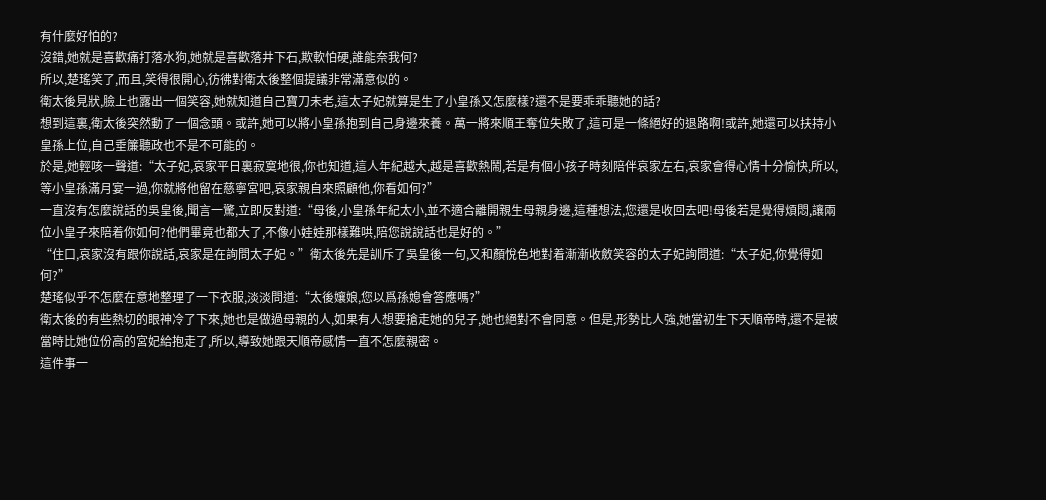有什麼好怕的?
沒錯,她就是喜歡痛打落水狗,她就是喜歡落井下石,欺軟怕硬,誰能奈我何?
所以,楚瑤笑了,而且,笑得很開心,彷彿對衛太後整個提議非常滿意似的。
衛太後見狀,臉上也露出一個笑容,她就知道自己寶刀未老,這太子妃就算是生了小皇孫又怎麼樣?還不是要乖乖聽她的話?
想到這裏,衛太後突然動了一個念頭。或許,她可以將小皇孫抱到自己身邊來養。萬一將來順王奪位失敗了,這可是一條絕好的退路啊!或許,她還可以扶持小皇孫上位,自己垂簾聽政也不是不可能的。
於是,她輕咳一聲道:“太子妃,哀家平日裏寂寞地很,你也知道,這人年紀越大,越是喜歡熱鬧,若是有個小孩子時刻陪伴哀家左右,哀家會得心情十分愉快,所以,等小皇孫滿月宴一過,你就將他留在慈寧宮吧,哀家親自來照顧他,你看如何?”
一直沒有怎麼說話的吳皇後,聞言一驚,立即反對道:“母後,小皇孫年紀太小,並不適合離開親生母親身邊,這種想法,您還是收回去吧!母後若是覺得煩悶,讓兩位小皇子來陪着你如何?他們畢竟也都大了,不像小娃娃那樣難哄,陪您說說話也是好的。”
“住口,哀家沒有跟你說話,哀家是在詢問太子妃。”衛太後先是訓斥了吳皇後一句,又和顏悅色地對着漸漸收斂笑容的太子妃詢問道:“太子妃,你覺得如何?”
楚瑤似乎不怎麼在意地整理了一下衣服,淡淡問道:“太後孃娘,您以爲孫媳會答應嗎?”
衛太後的有些熱切的眼神冷了下來,她也是做過母親的人,如果有人想要搶走她的兒子,她也絕對不會同意。但是,形勢比人強,她當初生下天順帝時,還不是被當時比她位份高的宮妃給抱走了,所以,導致她跟天順帝感情一直不怎麼親密。
這件事一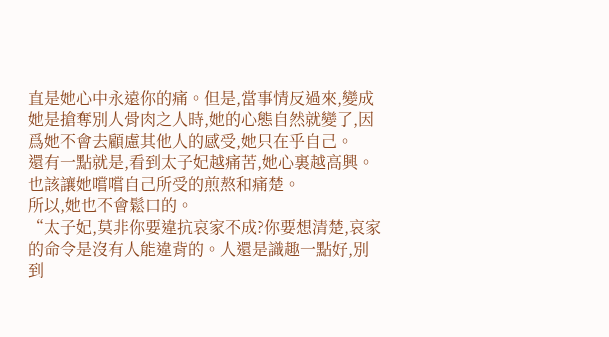直是她心中永遠你的痛。但是,當事情反過來,變成她是搶奪別人骨肉之人時,她的心態自然就變了,因爲她不會去顧慮其他人的感受,她只在乎自己。
還有一點就是,看到太子妃越痛苦,她心裏越高興。也該讓她嚐嚐自己所受的煎熬和痛楚。
所以,她也不會鬆口的。
“太子妃,莫非你要違抗哀家不成?你要想清楚,哀家的命令是沒有人能違背的。人還是識趣一點好,別到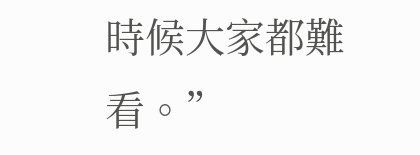時候大家都難看。”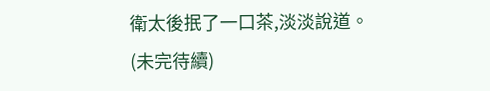衛太後抿了一口茶,淡淡說道。(未完待續)